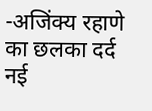-अजिंक्य रहाणे का छलका दर्द
नई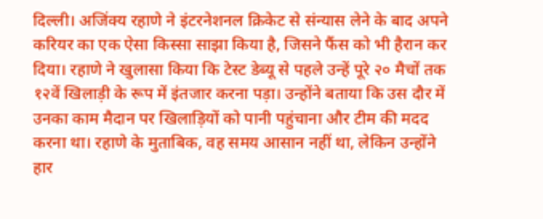दिल्ली। अजिंक्य रहाणे ने इंटरनेशनल क्रिकेट से संन्यास लेने के बाद अपने करियर का एक ऐसा किस्सा साझा किया है, जिसने फैंस को भी हैरान कर दिया। रहाणे ने खुलासा किया कि टेस्ट डेब्यू से पहले उन्हें पूरे २० मैचों तक १२वें खिलाड़ी के रूप में इंतजार करना पड़ा। उन्होंने बताया कि उस दौर में उनका काम मैदान पर खिलाड़ियों को पानी पहुंचाना और टीम की मदद करना था। रहाणे के मुताबिक, वह समय आसान नहीं था, लेकिन उन्होंने हार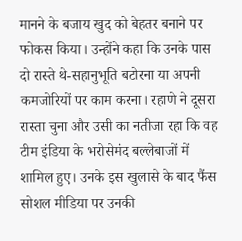मानने के बजाय खुद को बेहतर बनाने पर फोकस किया। उन्होंने कहा कि उनके पास दो रास्ते थे-सहानुभूति बटोरना या अपनी कमजोरियों पर काम करना। रहाणे ने दूसरा रास्ता चुना और उसी का नतीजा रहा कि वह टीम इंडिया के भरोसेमंद बल्लेबाजों में शामिल हुए। उनके इस खुलासे के बाद फैंस सोशल मीडिया पर उनकी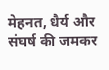मेहनत, धैर्य और संघर्ष की जमकर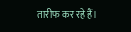तारीफ कर रहे हैं।